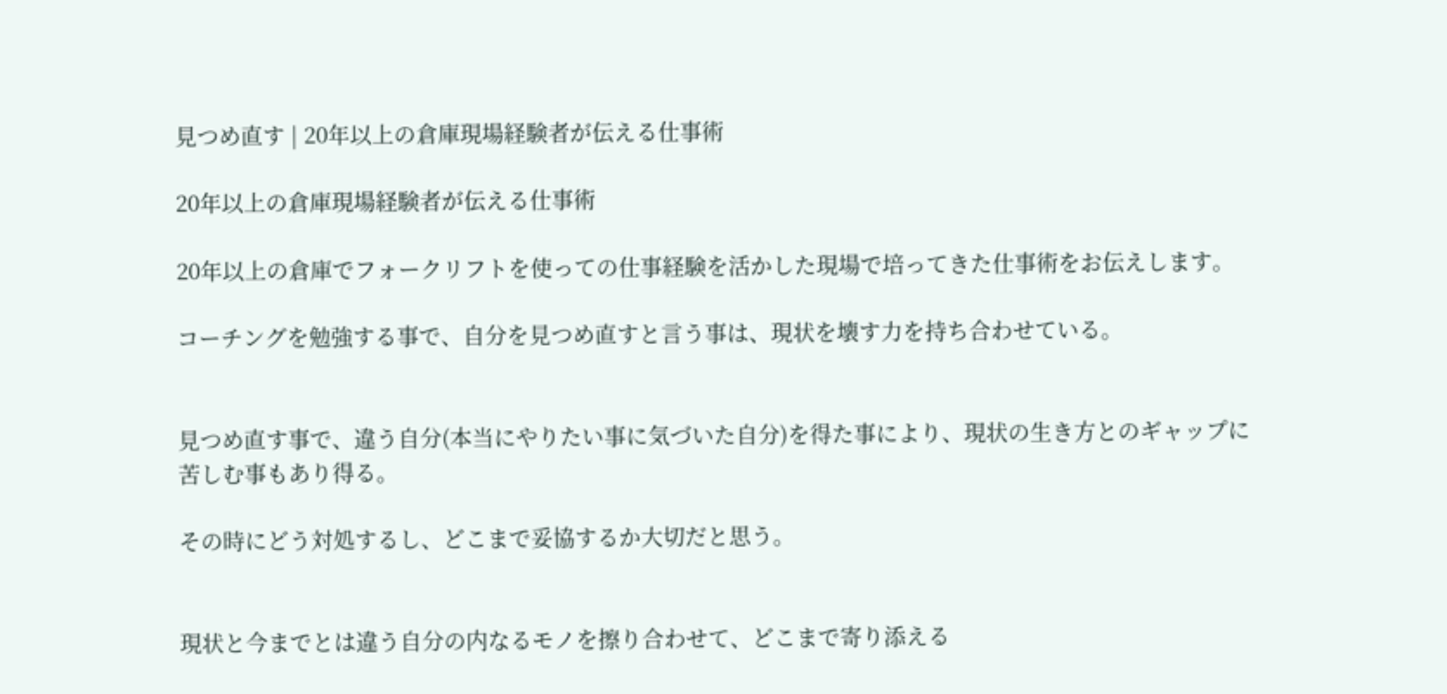見つめ直す | 20年以上の倉庫現場経験者が伝える仕事術

20年以上の倉庫現場経験者が伝える仕事術

20年以上の倉庫でフォークリフトを使っての仕事経験を活かした現場で培ってきた仕事術をお伝えします。

コーチングを勉強する事で、自分を見つめ直すと言う事は、現状を壊す力を持ち合わせている。


見つめ直す事で、違う自分(本当にやりたい事に気づいた自分)を得た事により、現状の生き方とのギャップに苦しむ事もあり得る。

その時にどう対処するし、どこまで妥協するか大切だと思う。


現状と今までとは違う自分の内なるモノを擦り合わせて、どこまで寄り添える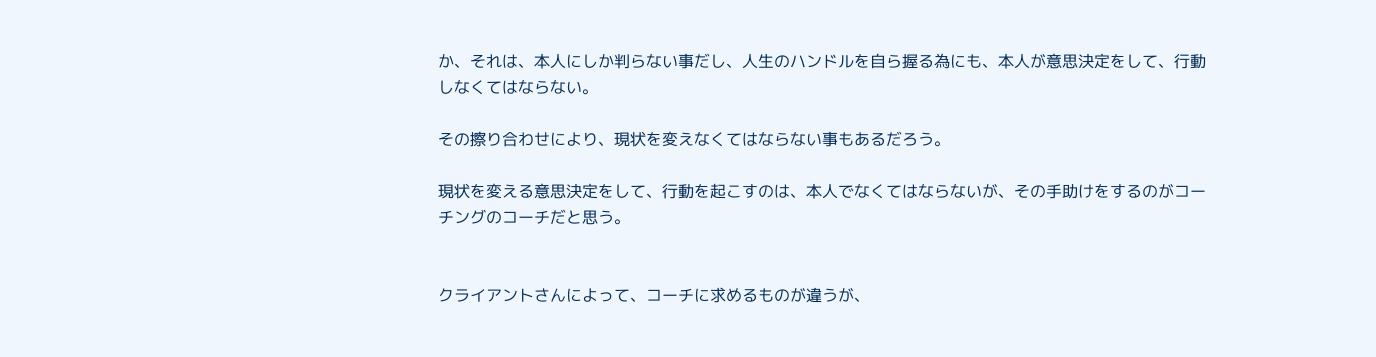か、それは、本人にしか判らない事だし、人生のハンドルを自ら握る為にも、本人が意思決定をして、行動しなくてはならない。

その擦り合わせにより、現状を変えなくてはならない事もあるだろう。

現状を変える意思決定をして、行動を起こすのは、本人でなくてはならないが、その手助けをするのがコーチングのコーチだと思う。


クライアントさんによって、コーチに求めるものが違うが、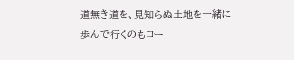道無き道を、見知らぬ土地を一緒に歩んで行くのもコー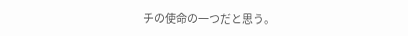チの使命の一つだと思う。